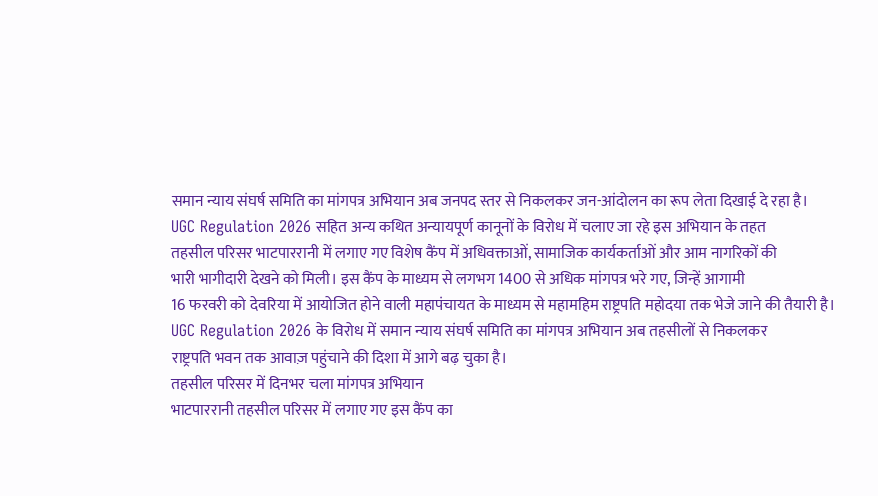समान न्याय संघर्ष समिति का मांगपत्र अभियान अब जनपद स्तर से निकलकर जन-आंदोलन का रूप लेता दिखाई दे रहा है।
UGC Regulation 2026 सहित अन्य कथित अन्यायपूर्ण कानूनों के विरोध में चलाए जा रहे इस अभियान के तहत
तहसील परिसर भाटपाररानी में लगाए गए विशेष कैंप में अधिवक्ताओं, सामाजिक कार्यकर्ताओं और आम नागरिकों की
भारी भागीदारी देखने को मिली। इस कैंप के माध्यम से लगभग 1400 से अधिक मांगपत्र भरे गए, जिन्हें आगामी
16 फरवरी को देवरिया में आयोजित होने वाली महापंचायत के माध्यम से महामहिम राष्ट्रपति महोदया तक भेजे जाने की तैयारी है।
UGC Regulation 2026 के विरोध में समान न्याय संघर्ष समिति का मांगपत्र अभियान अब तहसीलों से निकलकर
राष्ट्रपति भवन तक आवाज़ पहुंचाने की दिशा में आगे बढ़ चुका है।
तहसील परिसर में दिनभर चला मांगपत्र अभियान
भाटपाररानी तहसील परिसर में लगाए गए इस कैंप का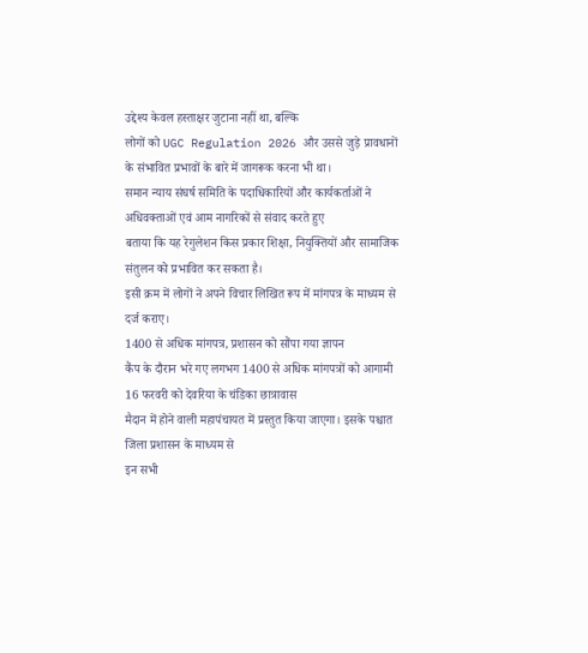उद्देश्य केवल हस्ताक्षर जुटाना नहीं था, बल्कि
लोगों को UGC Regulation 2026 और उससे जुड़े प्रावधानों के संभावित प्रभावों के बारे में जागरूक करना भी था।
समान न्याय संघर्ष समिति के पदाधिकारियों और कार्यकर्ताओं ने अधिवक्ताओं एवं आम नागरिकों से संवाद करते हुए
बताया कि यह रेगुलेशन किस प्रकार शिक्षा, नियुक्तियों और सामाजिक संतुलन को प्रभावित कर सकता है।
इसी क्रम में लोगों ने अपने विचार लिखित रूप में मांगपत्र के माध्यम से दर्ज कराए।
1400 से अधिक मांगपत्र, प्रशासन को सौंपा गया ज्ञापन
कैंप के दौरान भरे गए लगभग 1400 से अधिक मांगपत्रों को आगामी 16 फरवरी को देवरिया के चंडिका छात्रावास
मैदान में होने वाली महापंचायत में प्रस्तुत किया जाएगा। इसके पश्चात जिला प्रशासन के माध्यम से
इन सभी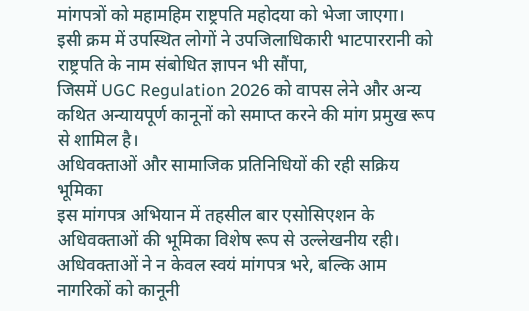मांगपत्रों को महामहिम राष्ट्रपति महोदया को भेजा जाएगा।
इसी क्रम में उपस्थित लोगों ने उपजिलाधिकारी भाटपाररानी को राष्ट्रपति के नाम संबोधित ज्ञापन भी सौंपा,
जिसमें UGC Regulation 2026 को वापस लेने और अन्य कथित अन्यायपूर्ण कानूनों को समाप्त करने की मांग प्रमुख रूप से शामिल है।
अधिवक्ताओं और सामाजिक प्रतिनिधियों की रही सक्रिय भूमिका
इस मांगपत्र अभियान में तहसील बार एसोसिएशन के अधिवक्ताओं की भूमिका विशेष रूप से उल्लेखनीय रही।
अधिवक्ताओं ने न केवल स्वयं मांगपत्र भरे, बल्कि आम नागरिकों को कानूनी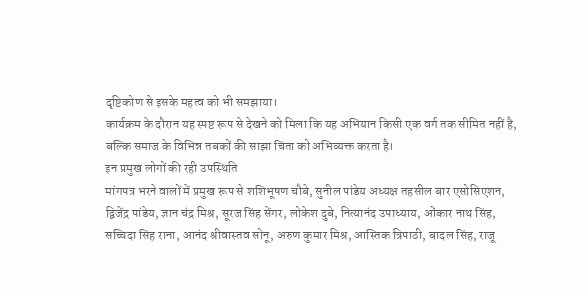दृष्टिकोण से इसके महत्व को भी समझाया।
कार्यक्रम के दौरान यह स्पष्ट रूप से देखने को मिला कि यह अभियान किसी एक वर्ग तक सीमित नहीं है,
बल्कि समाज के विभिन्न तबकों की साझा चिंता को अभिव्यक्त करता है।
इन प्रमुख लोगों की रही उपस्थिति
मांगपत्र भरने वालों में प्रमुख रूप से शशिभूषण चौबे, सुनील पांडेय अध्यक्ष तहसील बार एसोसिएशन,
द्विजेंद्र पांडेय, ज्ञान चंद्र मिश्र, सूरज सिंह सेंगर, लोकेश दुबे, नित्यानंद उपाध्याय, ओंकार नाथ सिंह,
सच्चिदा सिंह राना, आनंद श्रीवास्तव सोनू, अरुण कुमार मिश्र, आस्तिक त्रिपाठी, बादल सिंह, राजू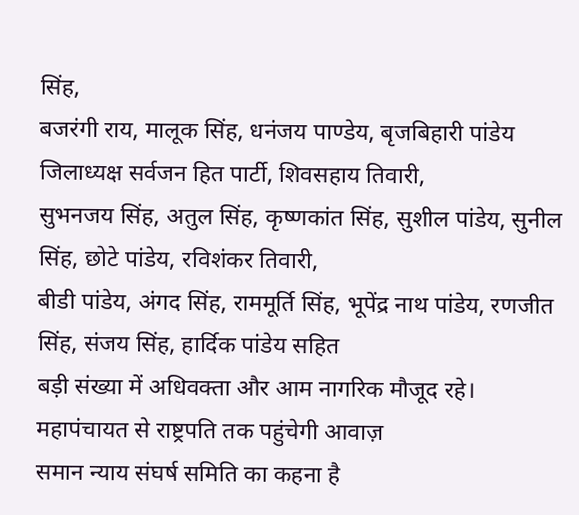सिंह,
बजरंगी राय, मालूक सिंह, धनंजय पाण्डेय, बृजबिहारी पांडेय जिलाध्यक्ष सर्वजन हित पार्टी, शिवसहाय तिवारी,
सुभनजय सिंह, अतुल सिंह, कृष्णकांत सिंह, सुशील पांडेय, सुनील सिंह, छोटे पांडेय, रविशंकर तिवारी,
बीडी पांडेय, अंगद सिंह, राममूर्ति सिंह, भूपेंद्र नाथ पांडेय, रणजीत सिंह, संजय सिंह, हार्दिक पांडेय सहित
बड़ी संख्या में अधिवक्ता और आम नागरिक मौजूद रहे।
महापंचायत से राष्ट्रपति तक पहुंचेगी आवाज़
समान न्याय संघर्ष समिति का कहना है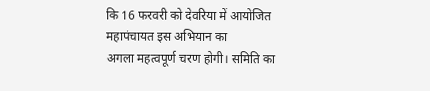कि 16 फरवरी को देवरिया में आयोजित महापंचायत इस अभियान का
अगला महत्वपूर्ण चरण होगी। समिति का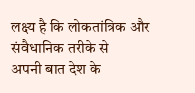लक्ष्य है कि लोकतांत्रिक और संवैधानिक तरीके से
अपनी बात देश के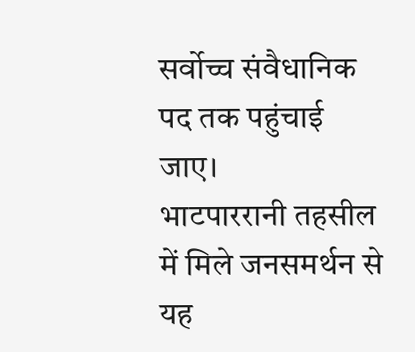सर्वोच्च संवैधानिक पद तक पहुंचाई जाए।
भाटपाररानी तहसील में मिले जनसमर्थन से यह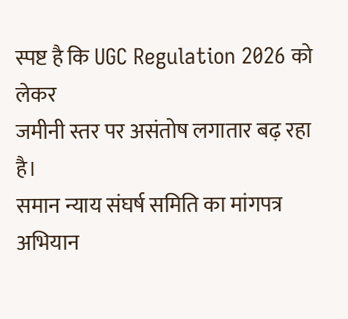स्पष्ट है कि UGC Regulation 2026 को लेकर
जमीनी स्तर पर असंतोष लगातार बढ़ रहा है।
समान न्याय संघर्ष समिति का मांगपत्र अभियान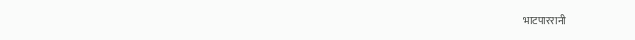भाटपाररानी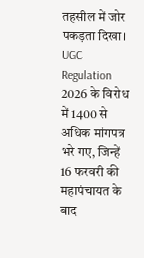तहसील में जोर पकड़ता दिखा।
UGC Regulation 2026 के विरोध में 1400 से अधिक मांगपत्र भरे गए, जिन्हें 16 फरवरी की महापंचायत के बाद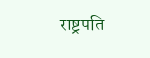राष्ट्रपति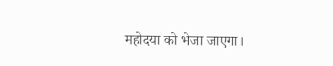महोदया को भेजा जाएगा।